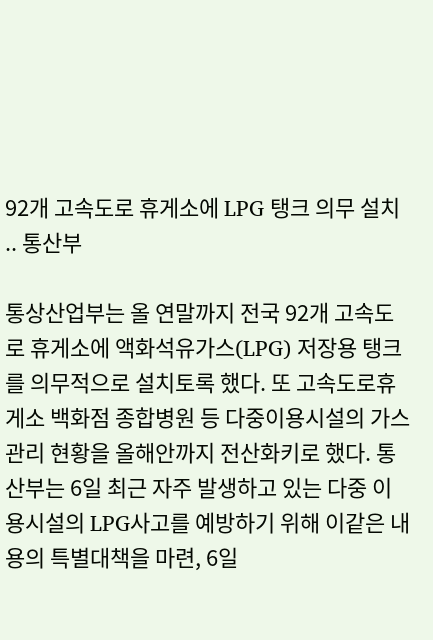92개 고속도로 휴게소에 LPG 탱크 의무 설치 .. 통산부

통상산업부는 올 연말까지 전국 92개 고속도로 휴게소에 액화석유가스(LPG) 저장용 탱크를 의무적으로 설치토록 했다. 또 고속도로휴게소 백화점 종합병원 등 다중이용시설의 가스관리 현황을 올해안까지 전산화키로 했다. 통산부는 6일 최근 자주 발생하고 있는 다중 이용시설의 LPG사고를 예방하기 위해 이같은 내용의 특별대책을 마련, 6일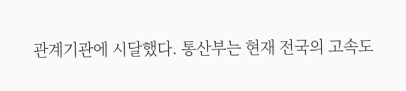관계기관에 시달했다. 통산부는 현재 전국의 고속도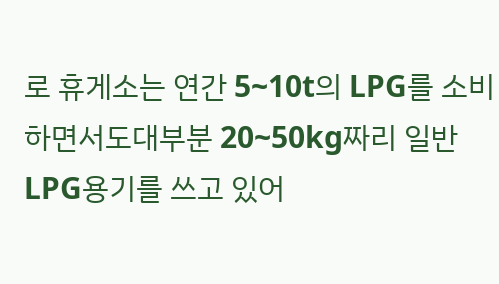로 휴게소는 연간 5~10t의 LPG를 소비하면서도대부분 20~50kg짜리 일반 LPG용기를 쓰고 있어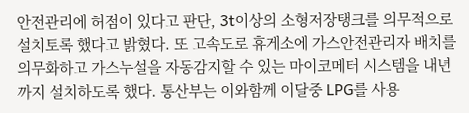안전관리에 허점이 있다고 판단, 3t이상의 소형저장탱크를 의무적으로 설치토록 했다고 밝혔다. 또 고속도로 휴게소에 가스안전관리자 배치를 의무화하고 가스누설을 자동감지할 수 있는 마이코메터 시스템을 내년까지 설치하도록 했다. 통산부는 이와함께 이달중 LPG를 사용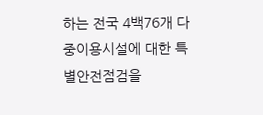하는 전국 4백76개 다중이용시설에 대한 특별안전점검을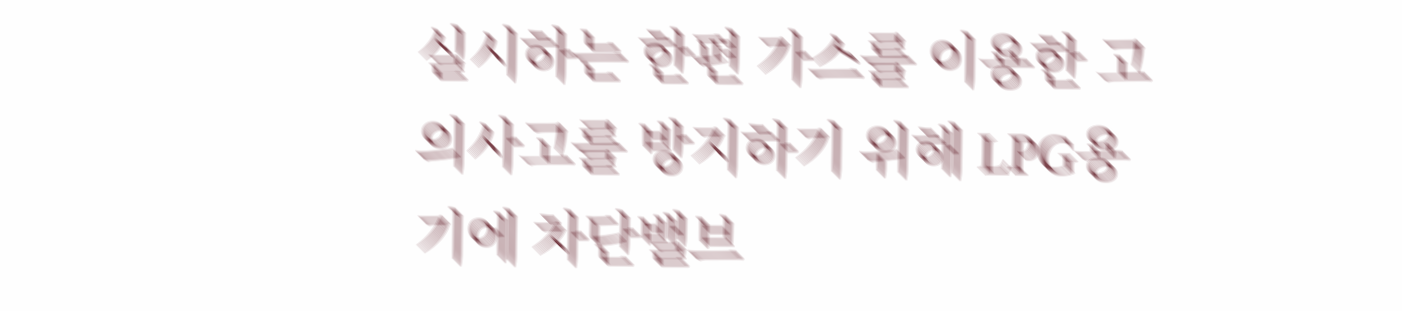실시하는 한편 가스를 이용한 고의사고를 방지하기 위해 LPG용기에 차단밸브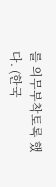를 의무부착토록 했다. (한국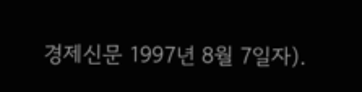경제신문 1997년 8월 7일자).